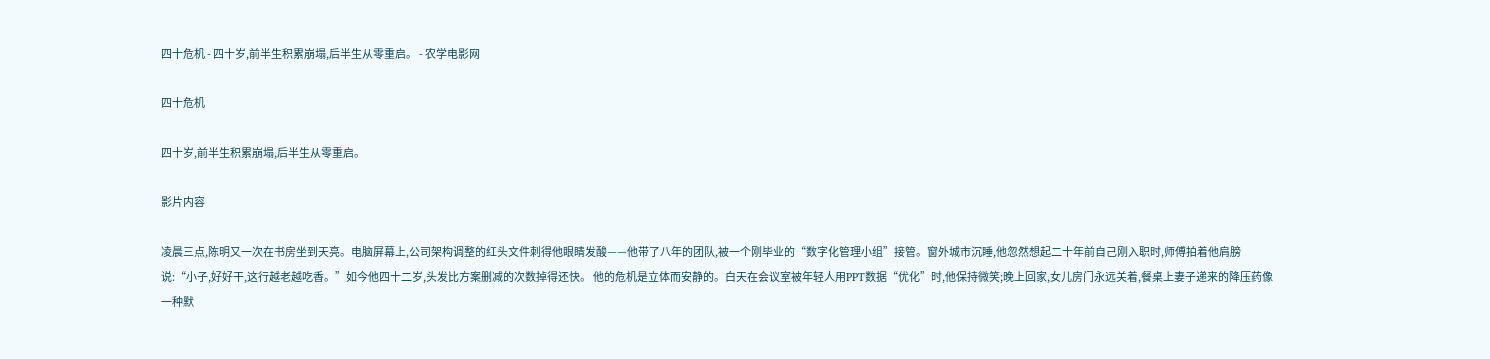四十危机 - 四十岁,前半生积累崩塌,后半生从零重启。 - 农学电影网

四十危机

四十岁,前半生积累崩塌,后半生从零重启。

影片内容

凌晨三点,陈明又一次在书房坐到天亮。电脑屏幕上,公司架构调整的红头文件刺得他眼睛发酸——他带了八年的团队,被一个刚毕业的“数字化管理小组”接管。窗外城市沉睡,他忽然想起二十年前自己刚入职时,师傅拍着他肩膀说:“小子,好好干,这行越老越吃香。”如今他四十二岁,头发比方案删减的次数掉得还快。 他的危机是立体而安静的。白天在会议室被年轻人用PPT数据“优化”时,他保持微笑;晚上回家,女儿房门永远关着,餐桌上妻子递来的降压药像一种默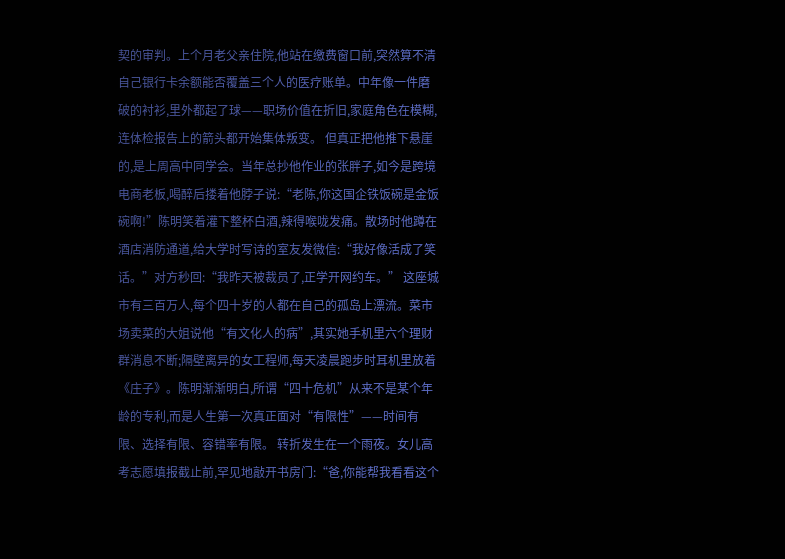契的审判。上个月老父亲住院,他站在缴费窗口前,突然算不清自己银行卡余额能否覆盖三个人的医疗账单。中年像一件磨破的衬衫,里外都起了球——职场价值在折旧,家庭角色在模糊,连体检报告上的箭头都开始集体叛变。 但真正把他推下悬崖的,是上周高中同学会。当年总抄他作业的张胖子,如今是跨境电商老板,喝醉后搂着他脖子说:“老陈,你这国企铁饭碗是金饭碗啊!”陈明笑着灌下整杯白酒,辣得喉咙发痛。散场时他蹲在酒店消防通道,给大学时写诗的室友发微信:“我好像活成了笑话。”对方秒回:“我昨天被裁员了,正学开网约车。” 这座城市有三百万人,每个四十岁的人都在自己的孤岛上漂流。菜市场卖菜的大姐说他“有文化人的病”,其实她手机里六个理财群消息不断;隔壁离异的女工程师,每天凌晨跑步时耳机里放着《庄子》。陈明渐渐明白,所谓“四十危机”从来不是某个年龄的专利,而是人生第一次真正面对“有限性”——时间有限、选择有限、容错率有限。 转折发生在一个雨夜。女儿高考志愿填报截止前,罕见地敲开书房门:“爸,你能帮我看看这个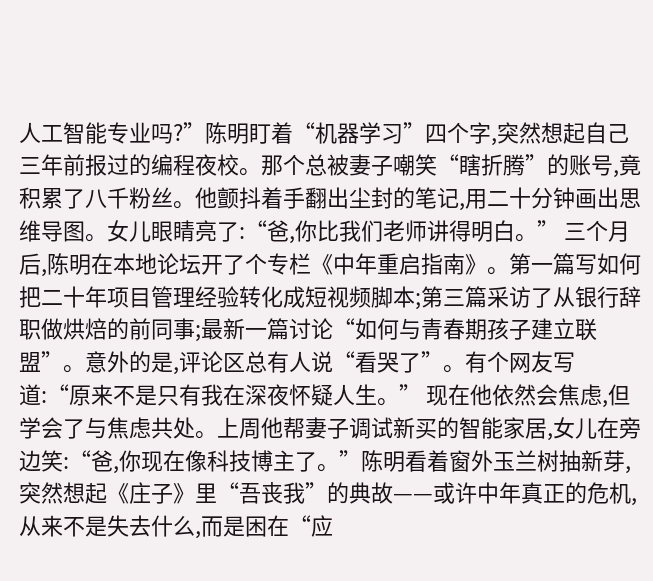人工智能专业吗?”陈明盯着“机器学习”四个字,突然想起自己三年前报过的编程夜校。那个总被妻子嘲笑“瞎折腾”的账号,竟积累了八千粉丝。他颤抖着手翻出尘封的笔记,用二十分钟画出思维导图。女儿眼睛亮了:“爸,你比我们老师讲得明白。” 三个月后,陈明在本地论坛开了个专栏《中年重启指南》。第一篇写如何把二十年项目管理经验转化成短视频脚本;第三篇采访了从银行辞职做烘焙的前同事;最新一篇讨论“如何与青春期孩子建立联盟”。意外的是,评论区总有人说“看哭了”。有个网友写道:“原来不是只有我在深夜怀疑人生。” 现在他依然会焦虑,但学会了与焦虑共处。上周他帮妻子调试新买的智能家居,女儿在旁边笑:“爸,你现在像科技博主了。”陈明看着窗外玉兰树抽新芽,突然想起《庄子》里“吾丧我”的典故——或许中年真正的危机,从来不是失去什么,而是困在“应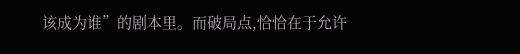该成为谁”的剧本里。而破局点,恰恰在于允许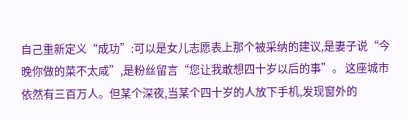自己重新定义“成功”:可以是女儿志愿表上那个被采纳的建议,是妻子说“今晚你做的菜不太咸”,是粉丝留言“您让我敢想四十岁以后的事”。 这座城市依然有三百万人。但某个深夜,当某个四十岁的人放下手机,发现窗外的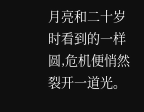月亮和二十岁时看到的一样圆,危机便悄然裂开一道光。